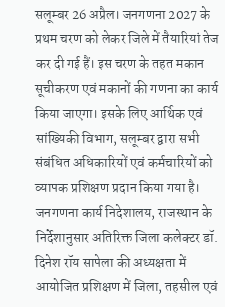सलूम्बर 26 अप्रैल। जनगणना 2027 के प्रथम चरण को लेकर जिले में तैयारियां तेज कर दी गई हैं। इस चरण के तहत मकान सूचीकरण एवं मकानों की गणना का कार्य किया जाएगा। इसके लिए आर्थिक एवं सांख्यिकी विभाग, सलूम्बर द्वारा सभी संबंधित अधिकारियों एवं कर्मचारियों को व्यापक प्रशिक्षण प्रदान किया गया है।
जनगणना कार्य निदेशालय, राजस्थान के निर्देशानुसार अतिरिक्त जिला कलेक्टर डॉ. दिनेश रॉय सापेला की अध्यक्षता में आयोजित प्रशिक्षण में जिला, तहसील एवं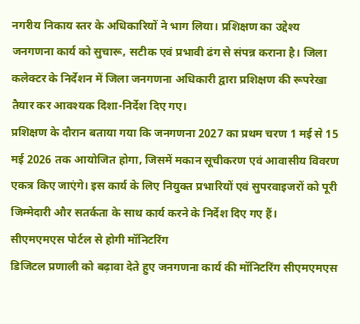नगरीय निकाय स्तर के अधिकारियों ने भाग लिया। प्रशिक्षण का उद्देश्य जनगणना कार्य को सुचारू, सटीक एवं प्रभावी ढंग से संपन्न कराना है। जिला कलेक्टर के निर्देशन में जिला जनगणना अधिकारी द्वारा प्रशिक्षण की रूपरेखा तैयार कर आवश्यक दिशा-निर्देश दिए गए।
प्रशिक्षण के दौरान बताया गया कि जनगणना 2027 का प्रथम चरण 1 मई से 15 मई 2026 तक आयोजित होगा, जिसमें मकान सूचीकरण एवं आवासीय विवरण एकत्र किए जाएंगे। इस कार्य के लिए नियुक्त प्रभारियों एवं सुपरवाइजरों को पूरी जिम्मेदारी और सतर्कता के साथ कार्य करने के निर्देश दिए गए हैं।
सीएमएमएस पोर्टल से होगी मॉनिटरिंग
डिजिटल प्रणाली को बढ़ावा देते हुए जनगणना कार्य की मॉनिटरिंग सीएमएमएस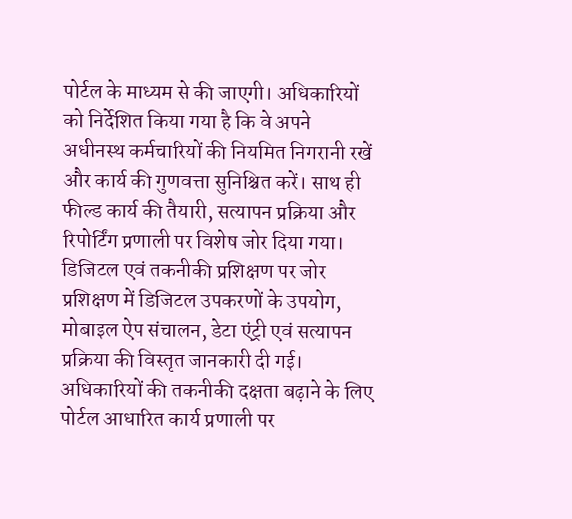पोर्टल के माध्यम से की जाएगी। अधिकारियों को निर्देशित किया गया है कि वे अपने अधीनस्थ कर्मचारियों की नियमित निगरानी रखें और कार्य की गुणवत्ता सुनिश्चित करें। साथ ही फील्ड कार्य की तैयारी, सत्यापन प्रक्रिया और रिपोर्टिंग प्रणाली पर विशेष जोर दिया गया।
डिजिटल एवं तकनीकी प्रशिक्षण पर जोर
प्रशिक्षण में डिजिटल उपकरणों के उपयोग, मोबाइल ऐप संचालन, डेटा एंट्री एवं सत्यापन प्रक्रिया की विस्तृत जानकारी दी गई। अधिकारियों की तकनीकी दक्षता बढ़ाने के लिए पोर्टल आधारित कार्य प्रणाली पर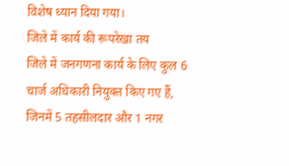विशेष ध्यान दिया गया।
जिले में कार्य की रूपरेखा तय
जिले में जनगणना कार्य के लिए कुल 6 चार्ज अधिकारी नियुक्त किए गए हैं, जिनमें 5 तहसीलदार और 1 नगर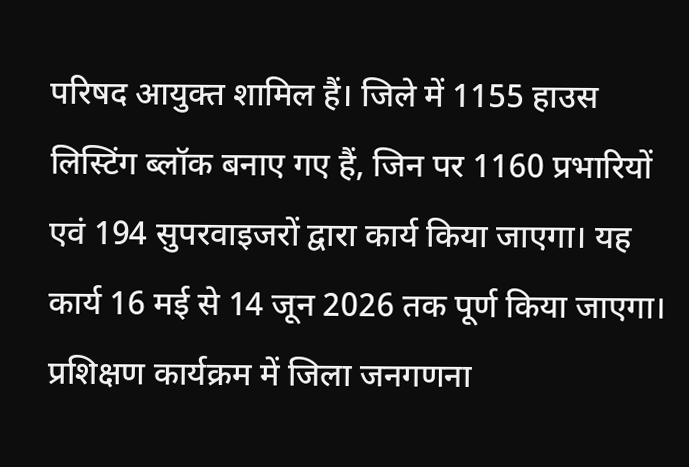परिषद आयुक्त शामिल हैं। जिले में 1155 हाउस लिस्टिंग ब्लॉक बनाए गए हैं, जिन पर 1160 प्रभारियों एवं 194 सुपरवाइजरों द्वारा कार्य किया जाएगा। यह कार्य 16 मई से 14 जून 2026 तक पूर्ण किया जाएगा।
प्रशिक्षण कार्यक्रम में जिला जनगणना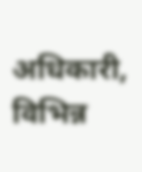अधिकारी, विभिन्न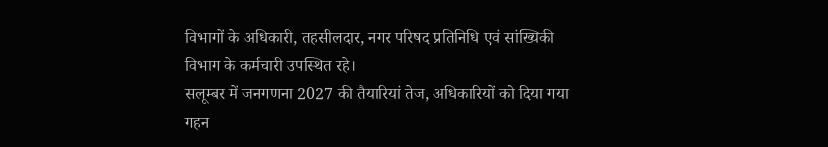विभागों के अधिकारी, तहसीलदार, नगर परिषद प्रतिनिधि एवं सांख्यिकी विभाग के कर्मचारी उपस्थित रहे।
सलूम्बर में जनगणना 2027 की तैयारियां तेज, अधिकारियों को दिया गया गहन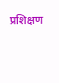प्रशिक्षण